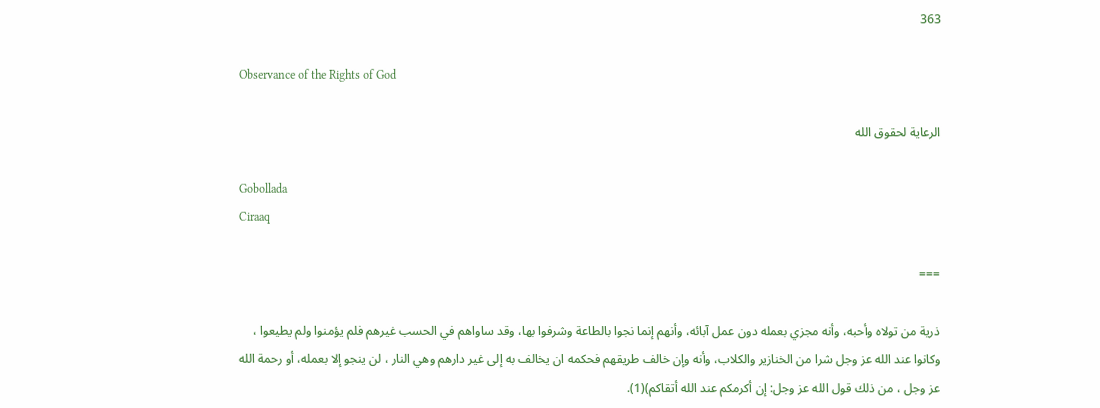363

Observance of the Rights of God

الرعاية لحقوق الله

Gobollada
Ciraaq

===

ذرية من تولاه وأحبه، وأنه مجزي بعمله دون عمل آبائه، وأنهم إنما نجوا بالطاعة وشرفوا بها، وقد ساواهم في الحسب غيرهم فلم يؤمنوا ولم يطيعوا ، وكانوا عند الله عز وجل شرا من الخنازير والكلاب، وأنه وإن خالف طريقهم فحكمه ان يخالف به إلى غير دارهم وهي النار ، لن ينجو إلا بعمله، أو رحمة الله عز وجل ، من ذلك قول الله عز وجل: إن أكرمكم عند الله أتقاكم)(1).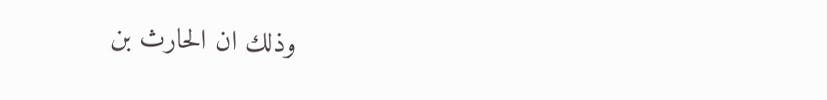وذلك ان الحارث بن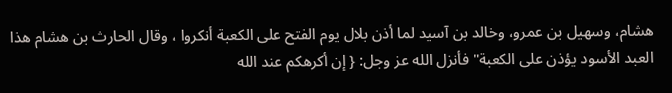هشام، وسهيل بن عمرو، وخالد بن آسيد لما أذن بلال يوم الفتح على الكعبة أنكروا ، وقال الحارث بن هشام هذا العبد الأسود يؤذن على الكعبة" فأنزل الله عز وجل: { إن أكرهكم عند الله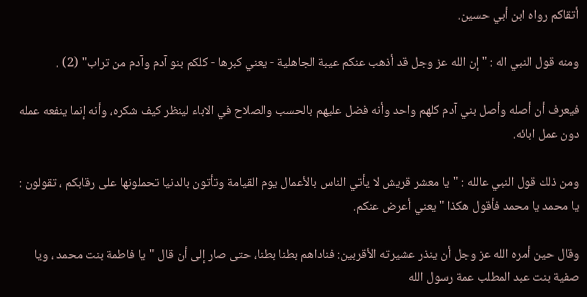أتقاكم رواه ابن أبي حسين.

ومنه قول النبي اله : " إن الله عز وجل قد أذهب عنكم عيبة الجاهلية - يعني كبرها - كلكم بنو آدم وآدم من تراب" (2) .

فيعرف أن أصله وأصل بني آدم كلهم واحد وأنه فضل عليهم بالحسب والصلاح في الاباء لينظر كيف شكره، وأنه إنما ينفعه عمله دون عمل ابائه.

ومن ذلك قول النبي عالله : "يا معشر قريش لا يأتي الناس بالأعمال يوم القيامة وتأتون بالدنيا تحملونها على رقابكم ، تقولون : يا محمد يا محمد فأقول هكذا " يعني أعرض عنكم.

وقال حين أمره الله عز وجل أن ينذر عشيرته الأقربين: فناداهم بطنا بطنا، حتى صار إلى أن قال "يا فاطمة بنت محمد ، ويا صفية بنت عبد المطلب عمة رسول الله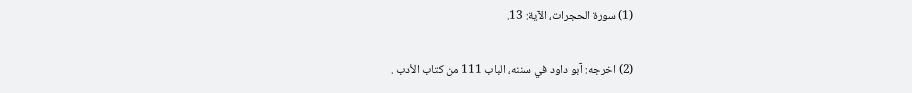(1) سورة الحجرات، الآية: 13.

(2) اخرجه: آبو داود في سننه، الباب 111 من كتاب الأدب .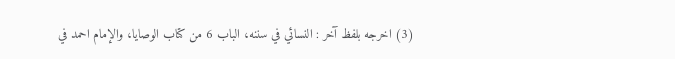(3) اخرجه بلفظ آخر : النسائي في سننه، الباب 6 من كتاب الوصايا، والإمام احمد في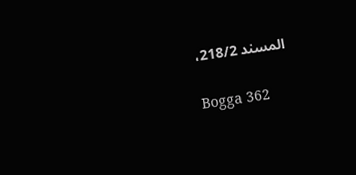المسند 218/2،

Bogga 362